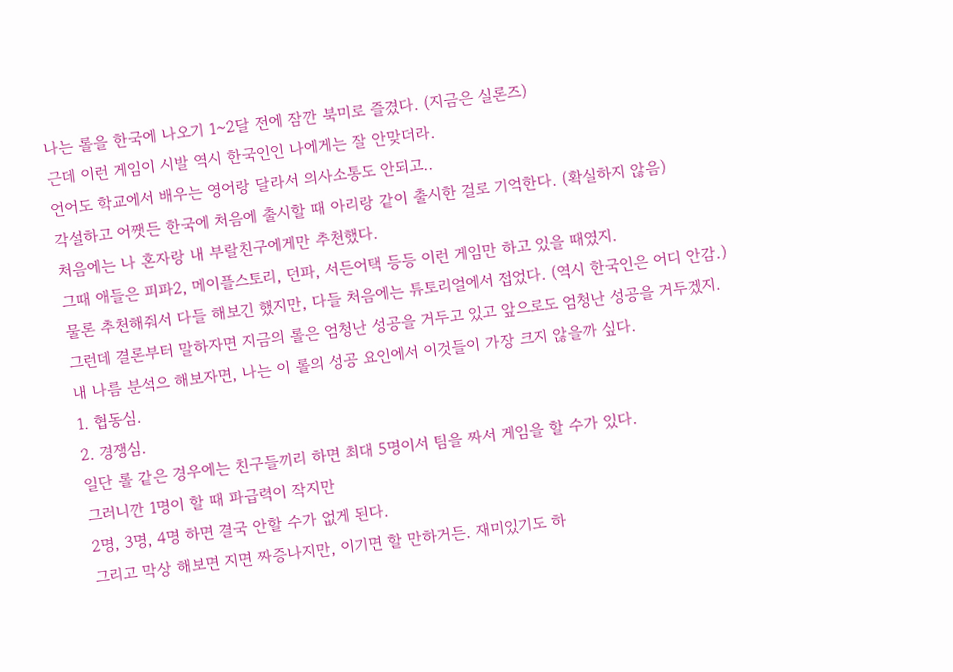나는 롤을 한국에 나오기 1~2달 전에 잠깐 북미로 즐겼다. (지금은 실론즈)
근데 이런 게임이 시발 역시 한국인인 나에게는 잘 안맞더라.
언어도 학교에서 배우는 영어랑 달라서 의사소통도 안되고..
각설하고 어쨋든 한국에 처음에 출시할 때 아리랑 같이 출시한 걸로 기억한다. (확실하지 않음)
처음에는 나 혼자랑 내 부랄친구에게만 추천했다.
그때 애들은 피파2, 메이플스토리, 던파, 서든어택 등등 이런 게임만 하고 있을 때였지.
물론 추천해줘서 다들 해보긴 했지만, 다들 처음에는 튜토리얼에서 접었다. (역시 한국인은 어디 안감.)
그런데 결론부터 말하자면 지금의 롤은 엄청난 성공을 거두고 있고 앞으로도 엄청난 성공을 거두겠지.
내 나름 분석으 해보자면, 나는 이 롤의 성공 요인에서 이것들이 가장 크지 않을까 싶다.
1. 협동심.
2. 경쟁심.
일단 롤 같은 경우에는 친구들끼리 하면 최대 5명이서 팀을 짜서 게임을 할 수가 있다.
그러니깐 1명이 할 때 파급력이 작지만
2명, 3명, 4명 하면 결국 안할 수가 없게 된다.
그리고 막상 해보면 지면 짜증나지만, 이기면 할 만하거든. 재미있기도 하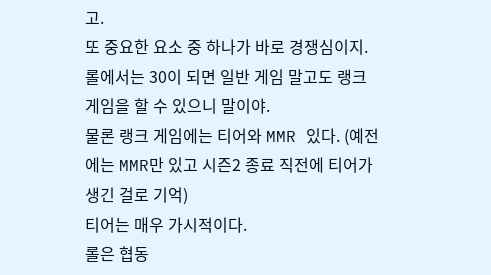고.
또 중요한 요소 중 하나가 바로 경쟁심이지. 롤에서는 30이 되면 일반 게임 말고도 랭크 게임을 할 수 있으니 말이야.
물론 랭크 게임에는 티어와 MMR 있다. (예전에는 MMR만 있고 시즌2 종료 직전에 티어가 생긴 걸로 기억)
티어는 매우 가시적이다.
롤은 협동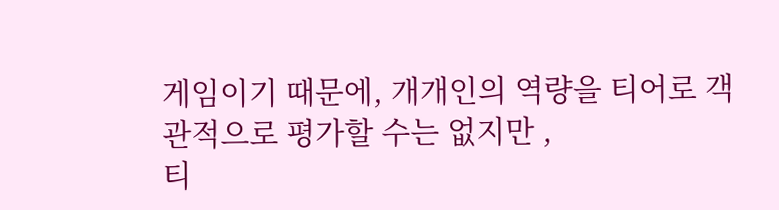게임이기 때문에, 개개인의 역량을 티어로 객관적으로 평가할 수는 없지만 ,
티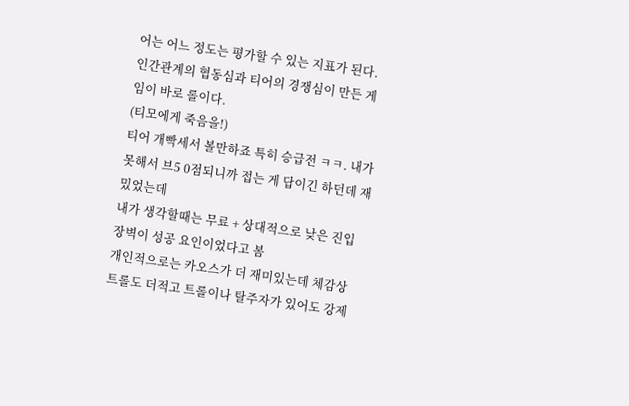어는 어느 정도는 평가할 수 있는 지표가 된다.
인간관계의 협동심과 티어의 경쟁심이 만든 게임이 바로 롤이다.
(티모에게 죽음을!)
티어 개빡세서 볼만하죠 특히 승급전 ㅋㅋ. 내가 못해서 브5 0점되니까 접는 게 답이긴 하던데 재밌었는데
내가 생각할때는 무료 + 상대적으로 낮은 진입장벽이 성공 요인이었다고 봄
개인적으로는 카오스가 더 재미있는데 체감상 트롤도 더적고 트롤이나 탈주자가 있어도 강제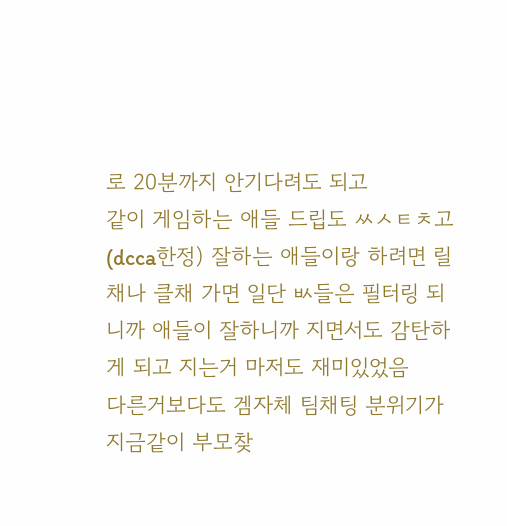로 20분까지 안기다려도 되고
같이 게임하는 애들 드립도 ㅆㅅㅌㅊ고(dcca한정) 잘하는 애들이랑 하려면 릴채나 클채 가면 일단 ㅄ들은 필터링 되니까 애들이 잘하니까 지면서도 감탄하게 되고 지는거 마저도 재미있었음
다른거보다도 겜자체 팀채팅 분위기가 지금같이 부모찾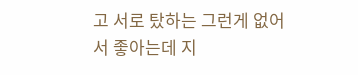고 서로 탔하는 그런게 없어서 좋아는데 지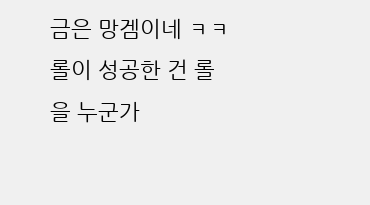금은 망겜이네 ㅋㅋ
롤이 성공한 건 롤을 누군가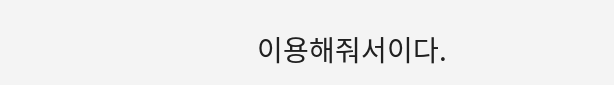이용해줘서이다.